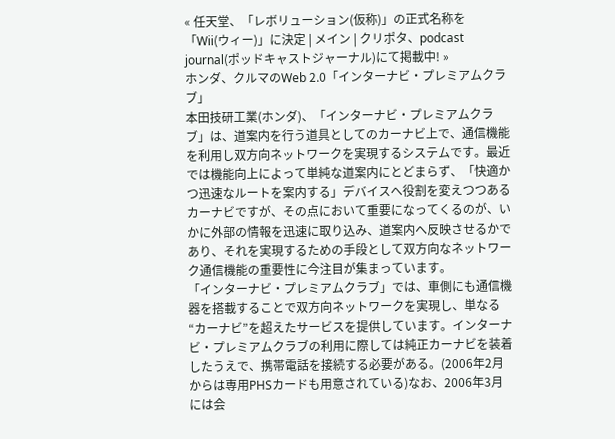« 任天堂、「レボリューション(仮称)」の正式名称を「Wii(ウィー)」に決定 | メイン | クリポタ、podcast journal(ポッドキャストジャーナル)にて掲載中! »
ホンダ、クルマのWeb 2.0「インターナビ・プレミアムクラブ」
本田技研工業(ホンダ)、「インターナビ・プレミアムクラブ」は、道案内を行う道具としてのカーナビ上で、通信機能を利用し双方向ネットワークを実現するシステムです。最近では機能向上によって単純な道案内にとどまらず、「快適かつ迅速なルートを案内する」デバイスへ役割を変えつつあるカーナビですが、その点において重要になってくるのが、いかに外部の情報を迅速に取り込み、道案内へ反映させるかであり、それを実現するための手段として双方向なネットワーク通信機能の重要性に今注目が集まっています。
「インターナビ・プレミアムクラブ」では、車側にも通信機器を搭載することで双方向ネットワークを実現し、単なる“カーナビ”を超えたサービスを提供しています。インターナビ・プレミアムクラブの利用に際しては純正カーナビを装着したうえで、携帯電話を接続する必要がある。(2006年2月からは専用PHSカードも用意されている)なお、2006年3月には会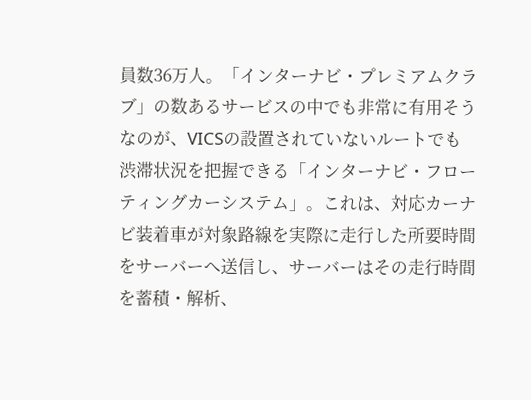員数36万人。「インターナビ・プレミアムクラブ」の数あるサービスの中でも非常に有用そうなのが、VICSの設置されていないルートでも渋滞状況を把握できる「インターナビ・フローティングカーシステム」。これは、対応カーナビ装着車が対象路線を実際に走行した所要時間をサーバーへ送信し、サーバーはその走行時間を蓄積・解析、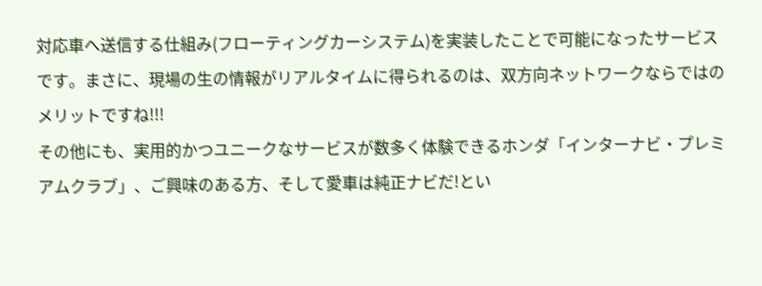対応車へ送信する仕組み(フローティングカーシステム)を実装したことで可能になったサービスです。まさに、現場の生の情報がリアルタイムに得られるのは、双方向ネットワークならではのメリットですね!!!
その他にも、実用的かつユニークなサービスが数多く体験できるホンダ「インターナビ・プレミアムクラブ」、ご興味のある方、そして愛車は純正ナビだ!とい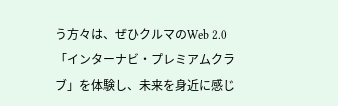う方々は、ぜひクルマのWeb 2.0「インターナビ・プレミアムクラブ」を体験し、未来を身近に感じ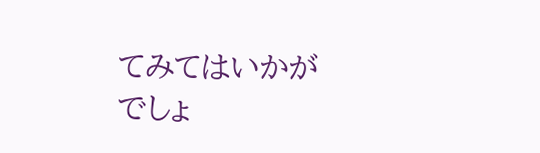てみてはいかがでしょ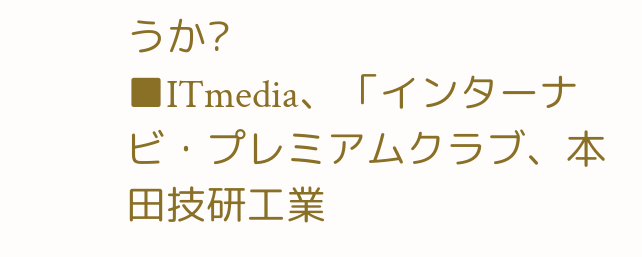うか?
■ITmedia、「インターナビ・プレミアムクラブ、本田技研工業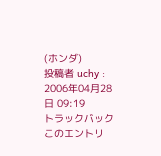(ホンダ)
投稿者 uchy : 2006年04月28日 09:19
トラックバック
このエントリ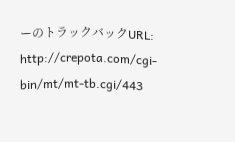ーのトラックバックURL:
http://crepota.com/cgi-bin/mt/mt-tb.cgi/443